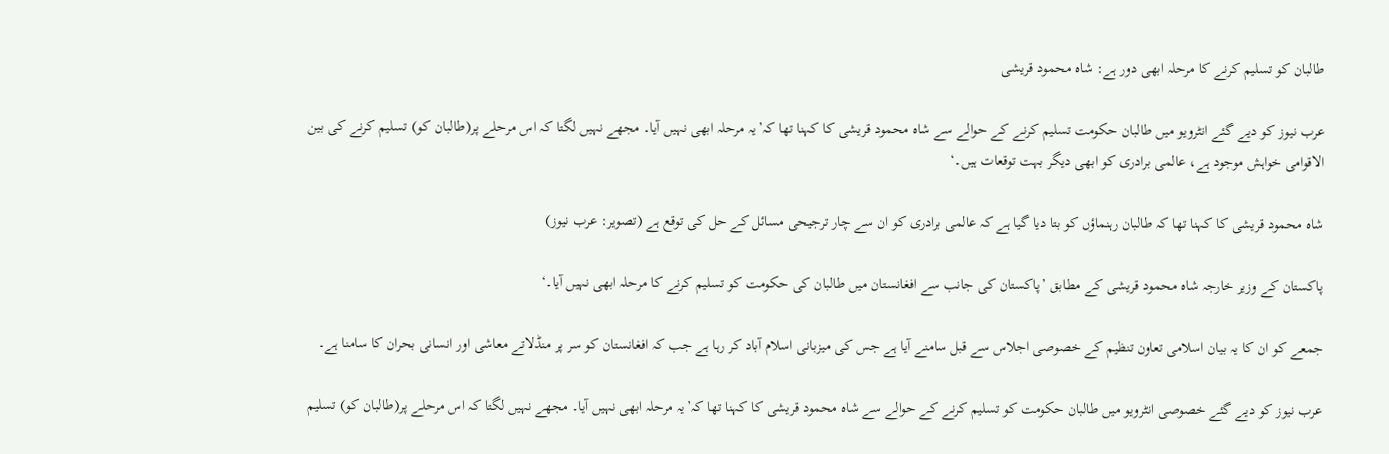طالبان کو تسلیم کرنے کا مرحلہ ابھی دور ہے: شاہ محمود قریشی

عرب نیوز کو دیے گئے انٹرویو میں طالبان حکومت تسلیم کرنے کے حوالے سے شاہ محمود قریشی کا کہنا تھا کہ’یہ مرحلہ ابھی نہیں آیا۔ مجھے نہیں لگتا کہ اس مرحلے پر(طالبان کو) تسلیم کرنے کی بین الاقوامی خواہش موجود ہے، عالمی برادری کو ابھی دیگر بہت توقعات ہیں۔‘

شاہ محمود قریشی کا کہنا تھا کہ طالبان رہنماؤں کو بتا دیا گیا ہے کہ عالمی برادری کو ان سے چار ترجیحی مسائل کے حل کی توقع ہے (تصویر: عرب نیوز)

پاکستان کے وزیر خارجہ شاہ محمود قریشی کے مطابق ’پاکستان کی جانب سے افغانستان میں طالبان کی حکومت کو تسلیم کرنے کا مرحلہ ابھی نہیں آیا۔‘

جمعے کو ان کا یہ بیان اسلامی تعاون تنظیم کے خصوصی اجلاس سے قبل سامنے آیا ہے جس کی میزبانی اسلام آباد کر رہا ہے جب کہ افغانستان کو سر پر منڈلاتے معاشی اور انسانی بحران کا سامنا ہے۔

عرب نیوز کو دیے گئے خصوصی انٹرویو میں طالبان حکومت کو تسلیم کرنے کے حوالے سے شاہ محمود قریشی کا کہنا تھا کہ’یہ مرحلہ ابھی نہیں آیا۔ مجھے نہیں لگتا کہ اس مرحلے پر(طالبان کو) تسلیم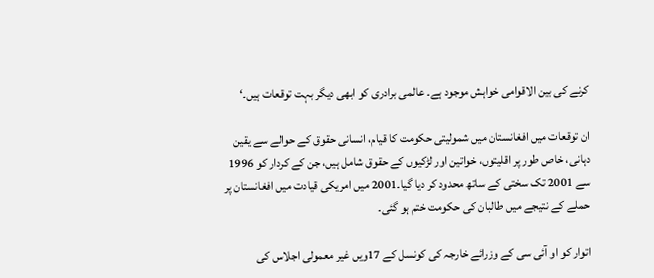کرنے کی بین الاقوامی خواہش موجود ہے۔ عالمی برادری کو ابھی دیگر بہت توقعات ہیں۔‘

ان توقعات میں افغانستان میں شمولیتی حکومت کا قیام، انسانی حقوق کے حوالے سے یقین دہانی، خاص طور پر اقلیتوں، خواتین اور لڑکیوں کے حقوق شامل ہیں، جن کے کردار کو 1996 سے 2001 تک سختی کے ساتھ محدود کر دیا گیا۔2001 میں امریکی قیادت میں افغانستان پر حملے کے نتیجے میں طالبان کی حکومت ختم ہو گئی۔

اتوار کو او آئی سی کے وزرائے خارجہ کی کونسل کے 17ویں غیر معمولی اجلاس کی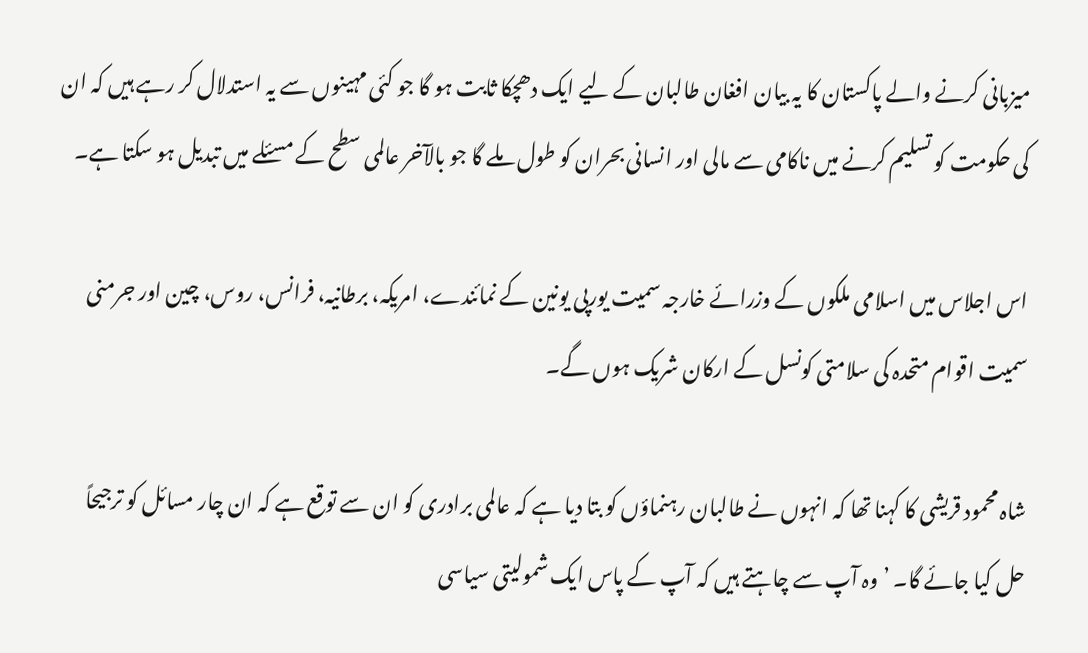میزبانی کرنے والے پاکستان کا یہ بیان افغان طالبان کے لیے ایک دھچکا ثابت ہو گا جو کئی مہینوں سے یہ استدلال کر رہے ہیں کہ ان کی حکومت کو تسلیم کرنے میں ناکامی سے مالی اور انسانی بحران کو طول ملے گا جو بالآخر عالمی سطح کے مسئلے میں تبدیل ہو سکتا ہے۔

اس اجلاس میں اسلامی ملکوں کے وزرائے خارجہ سمیت یورپی یونین کے نمائندے، امریکہ، برطانیہ، فرانس، روس، چین اور جرمنی  سمیت اقوام متحدہ کی سلامتی کونسل کے ارکان شریک ہوں گے۔

شاہ محمود قریشی کا کہنا تھا کہ انہوں نے طالبان رہنماؤں کو بتا دیا ہے کہ عالمی برادری کو ان سے توقع ہے کہ ان چار مسائل کو ترجیحاً حل کیا جائے گا۔ ’وہ آپ سے چاہتے ہیں کہ آپ کے پاس ایک شمولیتی سیاسی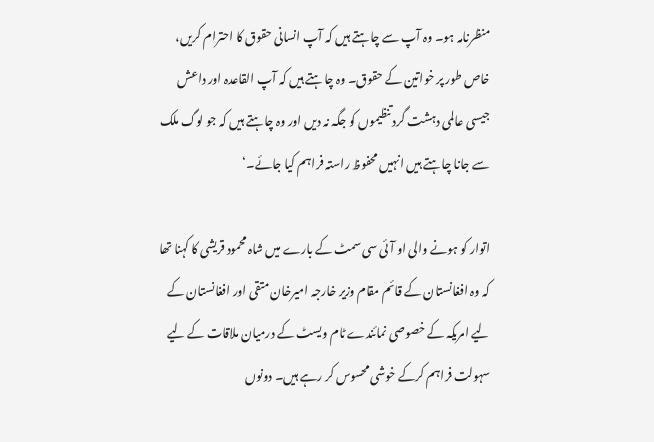منظرنامہ ہو۔ وہ آپ سے چاہتے ہیں کہ آپ انسانی حقوق کا احترام کریں، خاص طور پر خواتین کے حقوق۔ وہ چاہتے ہیں کہ آپ القاعدہ اور داعش جیسی عالمی دہشت گرد تنظیموں کو جگہ نہ دیں اور وہ چاہتے ہیں کہ جو لوگ ملک سے جانا چاہتے ہیں انہیں محفوظ راستہ فراہم کیا جائے۔‘

اتوار کو ہونے والی او آئی سی سمٹ کے بارے میں شاہ محمود قریشی کا کہنا تھا کہ وہ افغانستان کے قائم مقام وزیر خارجہ امیرخان متقی اور افغانستان کے لیے امریکہ کے خصوصی نمائندے ٹام ویسٹ کے درمیان ملاقات کے لیے سہولت فراہم کرکے خوشی محسوس کر رہے ہیں۔ دونوں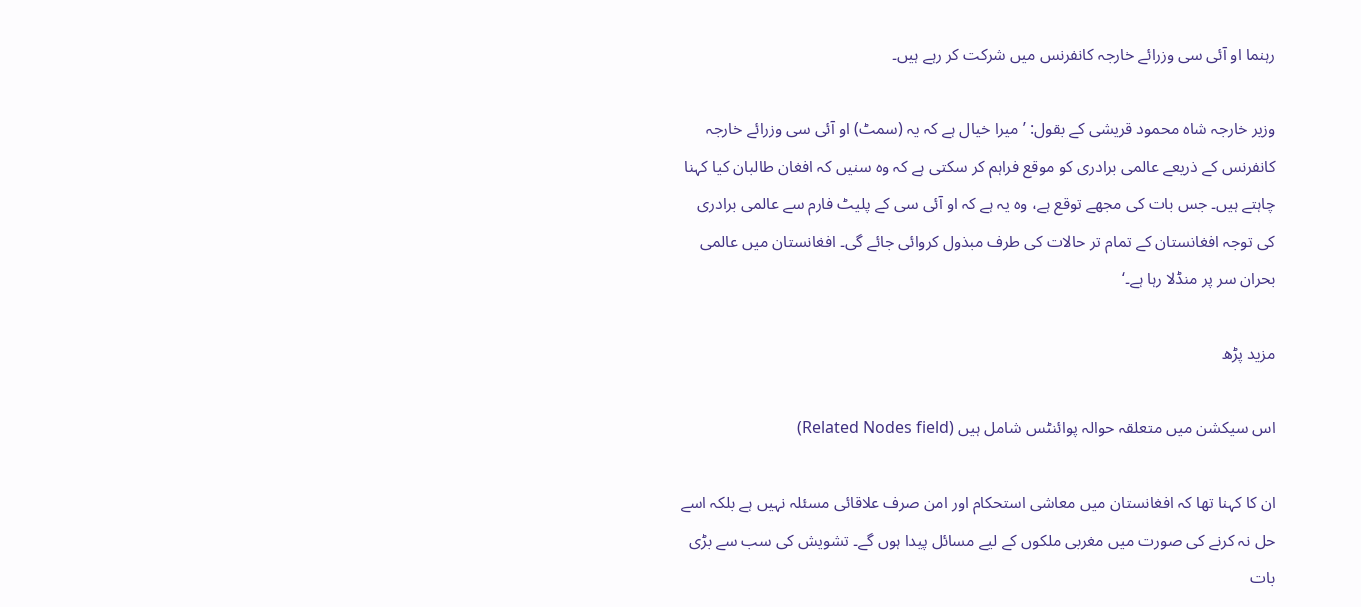رہنما او آئی سی وزرائے خارجہ کانفرنس میں شرکت کر رہے ہیں۔

وزیر خارجہ شاہ محمود قریشی کے بقول: ’میرا خیال ہے کہ یہ (سمٹ) او آئی سی وزرائے خارجہ کانفرنس کے ذریعے عالمی برادری کو موقع فراہم کر سکتی ہے کہ وہ سنیں کہ افغان طالبان کیا کہنا چاہتے ہیں۔ جس بات کی مجھے توقع ہے، وہ یہ ہے کہ او آئی سی کے پلیٹ فارم سے عالمی برادری کی توجہ افغانستان کے تمام تر حالات کی طرف مبذول کروائی جائے گی۔ افغانستان میں عالمی بحران سر پر منڈلا رہا ہے۔‘

مزید پڑھ

اس سیکشن میں متعلقہ حوالہ پوائنٹس شامل ہیں (Related Nodes field)

ان کا کہنا تھا کہ افغانستان میں معاشی استحکام اور امن صرف علاقائی مسئلہ نہیں ہے بلکہ اسے حل نہ کرنے کی صورت میں مغربی ملکوں کے لیے مسائل پیدا ہوں گے۔ تشویش کی سب سے بڑی بات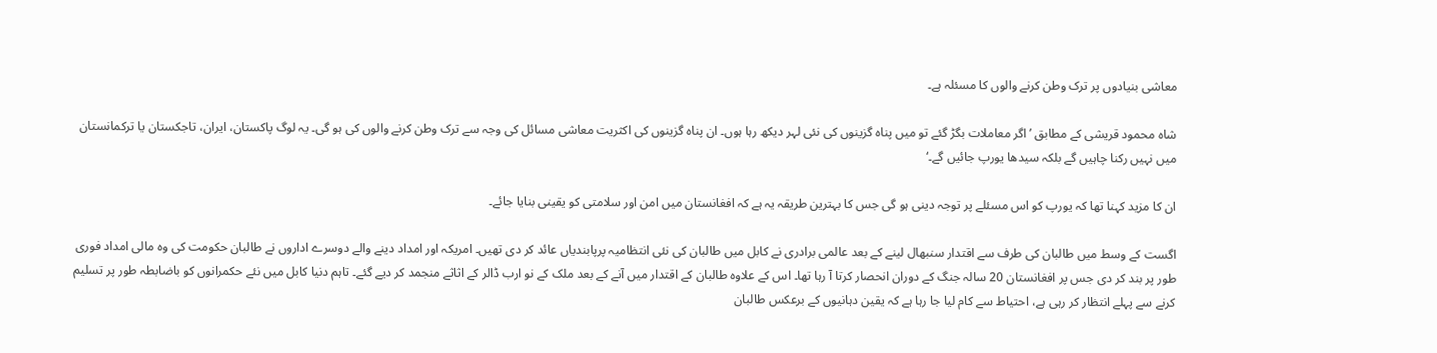معاشی بنیادوں پر ترک وطن کرنے والوں کا مسئلہ ہے۔

شاہ محمود قریشی کے مطابق ’اگر معاملات بگڑ گئے تو میں پناہ گزینوں کی نئی لہر دیکھ رہا ہوں۔ ان پناہ گزینوں کی اکثریت معاشی مسائل کی وجہ سے ترک وطن کرنے والوں کی ہو گی۔ یہ لوگ پاکستان، ایران، تاجکستان یا ترکمانستان میں نہیں رکنا چاہیں گے بلکہ سیدھا یورپ جائیں گے۔‘

ان کا مزید کہنا تھا کہ یورپ کو اس مسئلے پر توجہ دینی ہو گی جس کا بہترین طریقہ یہ ہے کہ افغانستان میں امن اور سلامتی کو یقینی بنایا جائے۔

اگست کے وسط میں طالبان کی طرف سے اقتدار سنبھال لینے کے بعد عالمی برادری نے کابل میں طالبان کی نئی انتظامیہ پرپابندیاں عائد کر دی تھیں۔ امریکہ اور امداد دینے والے دوسرے اداروں نے طالبان حکومت کی وہ مالی امداد فوری طور پر بند کر دی جس پر افغانستان 20 سالہ جنگ کے دوران انحصار کرتا آ رہا تھا۔ اس کے علاوہ طالبان کے اقتدار میں آنے کے بعد ملک کے نو ارب ڈالر کے اثاثے منجمد کر دیے گئے۔ تاہم دنیا کابل میں نئے حکمرانوں کو باضابطہ طور پر تسلیم کرنے سے پہلے انتظار کر رہی ہے، احتیاط سے کام لیا جا رہا ہے کہ یقین دہانیوں کے برعکس طالبان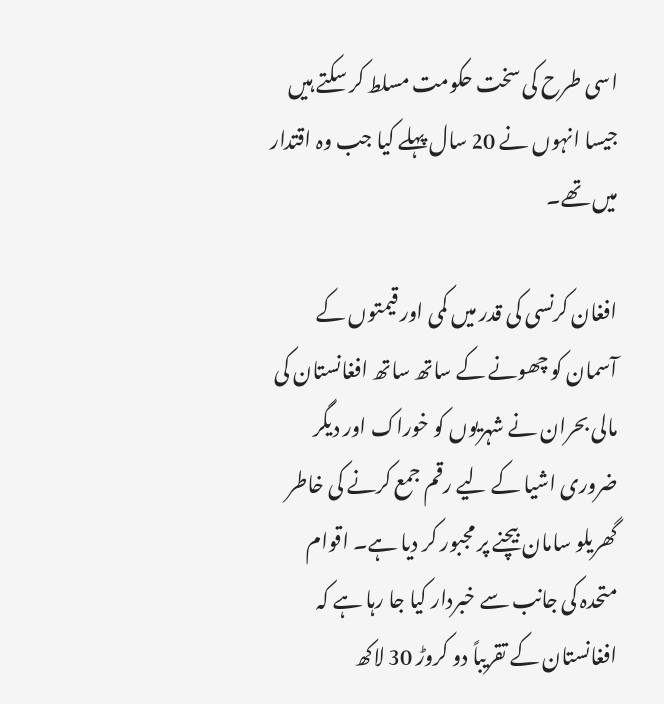اسی طرح کی سخت حکومت مسلط کر سکتے ہیں جیسا انہوں نے 20 سال پہلے کیا جب وہ اقتدار میں تھے۔

افغان کرنسی کی قدر میں کمی اور قیمتوں کے آسمان کو چھونے کے ساتھ ساتھ افغانستان کی مالی بحران نے شہریوں کو خوراک اور دیگر ضروری اشیا کے لیے رقم جمع کرنے کی خاطر گھریلو سامان بیچنے پر مجبور کر دیا ہے۔ اقوام متحدہ کی جانب سے خبردار کیا جا رہا ہے کہ افغانستان کے تقریباً دو کروڑ 30 لاکھ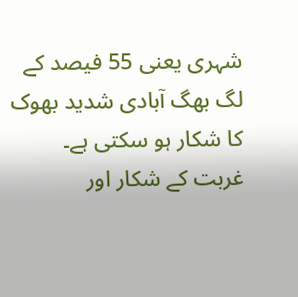شہری یعنی 55 فیصد کے لگ بھگ آبادی شدید بھوک کا شکار ہو سکتی ہے۔ غربت کے شکار اور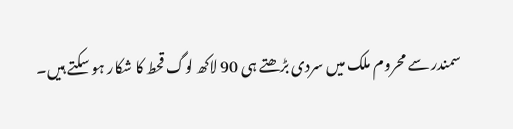سمندر سے محروم ملک میں سردی بڑھتے ہی 90 لاکھ لوگ قحط کا شکار ہو سکتے ہیں۔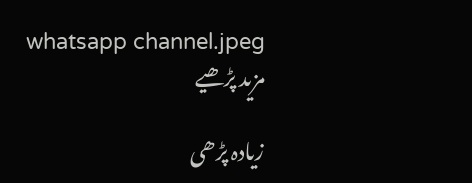whatsapp channel.jpeg
مزید پڑھیے

زیادہ پڑھی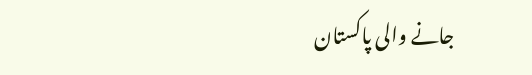جانے والی پاکستان